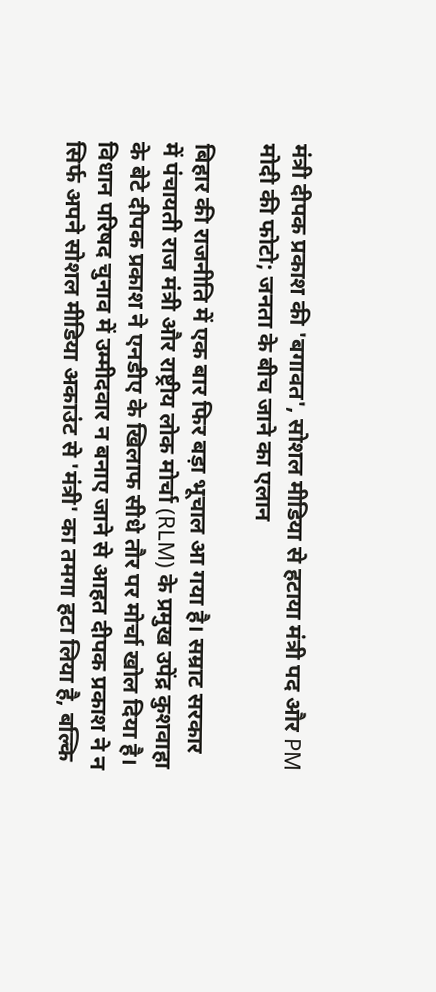मंत्री दीपक प्रकाश की 'बगावत', सोशल मीडिया से हटाया मंत्री पद और PM मोदी की फोटो; जनता के बीच जाने का एलान

बिहार की राजनीति में एक बार फिर बड़ा भूचाल आ गया है। सम्राट सरकार में पंचायती राज मंत्री और राष्ट्रीय लोक मोर्चा (RLM) के प्रमुख उपेंद्र कुशवाहा के बेटे दीपक प्रकाश ने एनडीए के खिलाफ सीधे तौर पर मोर्चा खोल दिया है। विधान परिषद चुनाव में उम्मीदवार न बनाए जाने से आहत दीपक प्रकाश ने न सिर्फ अपने सोशल मीडिया अकाउंट से 'मंत्री' का तमगा हटा लिया है, बल्कि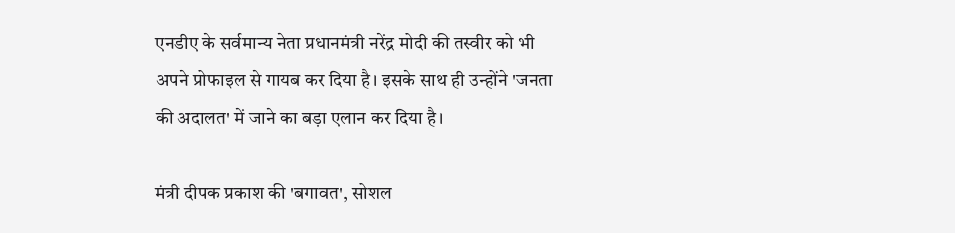एनडीए के सर्वमान्य नेता प्रधानमंत्री नरेंद्र मोदी की तस्वीर को भी अपने प्रोफाइल से गायब कर दिया है। इसके साथ ही उन्होंने 'जनता की अदालत' में जाने का बड़ा एलान कर दिया है।

मंत्री दीपक प्रकाश की 'बगावत', सोशल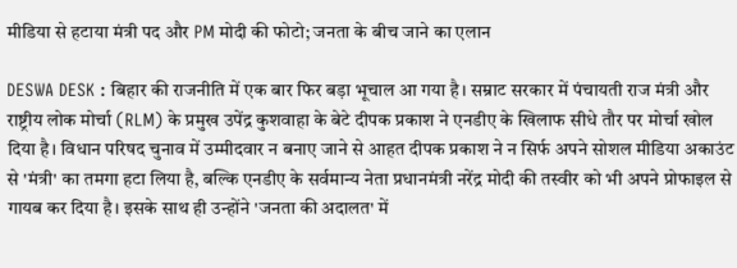मीडिया से हटाया मंत्री पद और PM मोदी की फोटो; जनता के बीच जाने का एलान

DESWA DESK : बिहार की राजनीति में एक बार फिर बड़ा भूचाल आ गया है। सम्राट सरकार में पंचायती राज मंत्री और राष्ट्रीय लोक मोर्चा (RLM) के प्रमुख उपेंद्र कुशवाहा के बेटे दीपक प्रकाश ने एनडीए के खिलाफ सीधे तौर पर मोर्चा खोल दिया है। विधान परिषद चुनाव में उम्मीदवार न बनाए जाने से आहत दीपक प्रकाश ने न सिर्फ अपने सोशल मीडिया अकाउंट से 'मंत्री' का तमगा हटा लिया है, बल्कि एनडीए के सर्वमान्य नेता प्रधानमंत्री नरेंद्र मोदी की तस्वीर को भी अपने प्रोफाइल से गायब कर दिया है। इसके साथ ही उन्होंने 'जनता की अदालत' में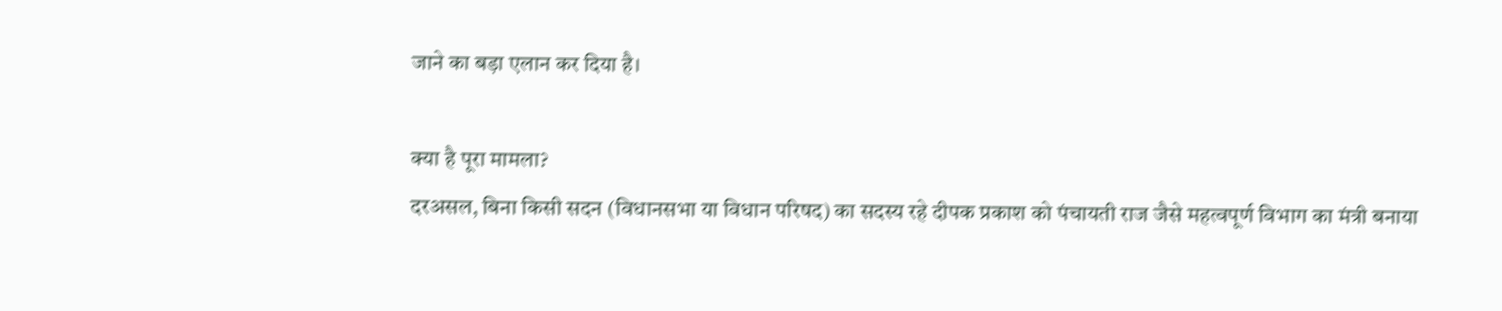जाने का बड़ा एलान कर दिया है।

क्या है पूरा मामला?
दरअसल, बिना किसी सदन (विधानसभा या विधान परिषद) का सदस्य रहे दीपक प्रकाश को पंचायती राज जैसे महत्वपूर्ण विभाग का मंत्री बनाया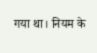गया था। नियम के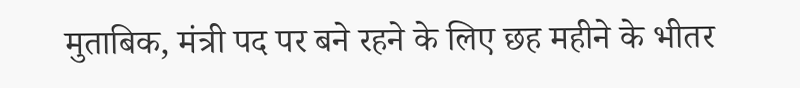मुताबिक, मंत्री पद पर बने रहने के लिए छह महीने के भीतर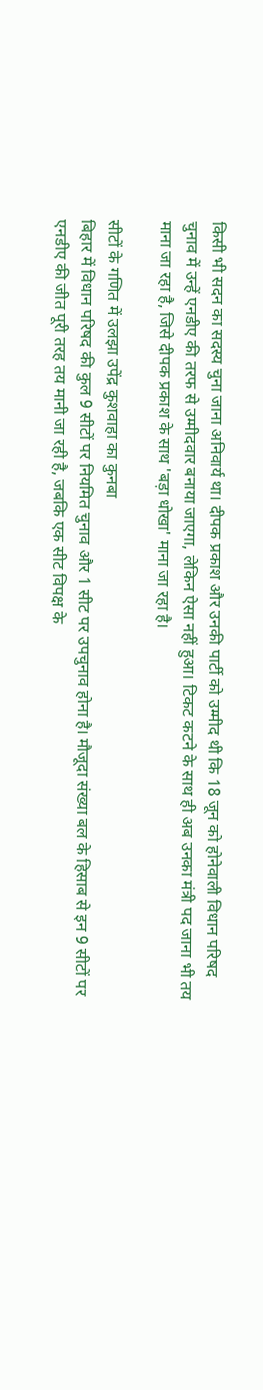किसी भी सदन का सदस्य चुना जाना अनिवार्य था। दीपक प्रकाश और उनकी पार्टी को उम्मीद थी कि 18 जून को होनेवाली विधान परिषद चुनाव में उन्हें एनडीए की तरफ से उम्मीदवार बनाया जाएगा, लेकिन ऐसा नहीं हुआ। टिकट कटने के साथ ही अब उनका मंत्री पद जाना भी तय माना जा रहा है, जिसे दीपक प्रकाश के साथ 'बड़ा धोखा' माना जा रहा है।

सीटों के गणित में उलझा उपेंद्र कुशवाहा का कुनबा
बिहार में विधान परिषद की कुल 9 सीटों पर नियमित चुनाव और 1 सीट पर उपचुनाव होना है। मौजूदा संख्या बल के हिसाब से इन 9 सीटों पर एनडीए की जीत पूरी तरह तय मानी जा रही है, जबकि एक सीट विपक्ष के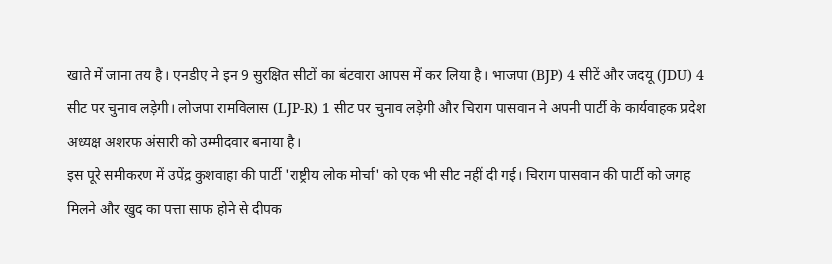खाते में जाना तय है। एनडीए ने इन 9 सुरक्षित सीटों का बंटवारा आपस में कर लिया है। भाजपा (BJP) 4 सीटें और जदयू (JDU) 4 सीट पर चुनाव लड़ेगी। लोजपा रामविलास (LJP-R) 1 सीट पर चुनाव लड़ेगी और चिराग पासवान ने अपनी पार्टी के कार्यवाहक प्रदेश अध्यक्ष अशरफ अंसारी को उम्मीदवार बनाया है।
इस पूरे समीकरण में उपेंद्र कुशवाहा की पार्टी 'राष्ट्रीय लोक मोर्चा' को एक भी सीट नहीं दी गई। चिराग पासवान की पार्टी को जगह मिलने और खुद का पत्ता साफ होने से दीपक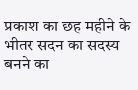प्रकाश का छह महीने के भीतर सदन का सदस्य बनने का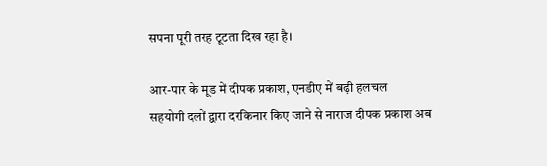सपना पूरी तरह टूटता दिख रहा है।

आर-पार के मूड में दीपक प्रकाश, एनडीए में बढ़ी हलचल
सहयोगी दलों द्वारा दरकिनार किए जाने से नाराज दीपक प्रकाश अब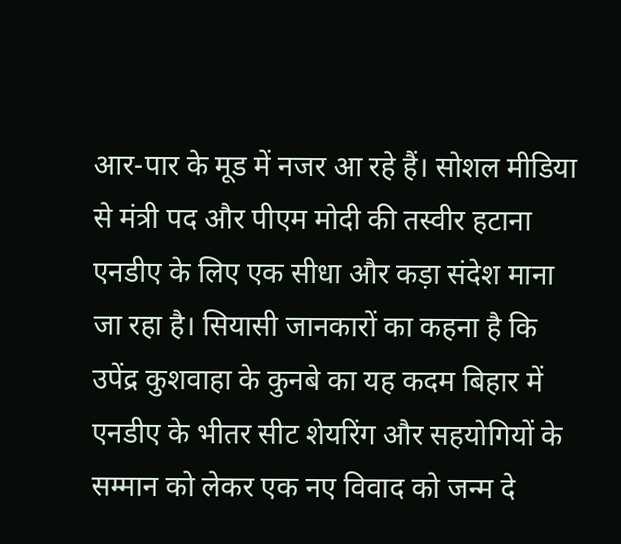आर-पार के मूड में नजर आ रहे हैं। सोशल मीडिया से मंत्री पद और पीएम मोदी की तस्वीर हटाना एनडीए के लिए एक सीधा और कड़ा संदेश माना जा रहा है। सियासी जानकारों का कहना है कि उपेंद्र कुशवाहा के कुनबे का यह कदम बिहार में एनडीए के भीतर सीट शेयरिंग और सहयोगियों के सम्मान को लेकर एक नए विवाद को जन्म दे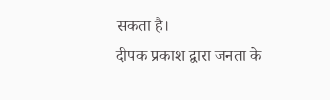सकता है।
दीपक प्रकाश द्वारा जनता के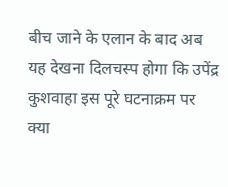बीच जाने के एलान के बाद अब यह देखना दिलचस्प होगा कि उपेंद्र कुशवाहा इस पूरे घटनाक्रम पर क्या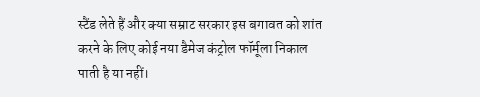स्टैंड लेते हैं और क्या सम्राट सरकार इस बगावत को शांत करने के लिए कोई नया डैमेज कंट्रोल फॉर्मूला निकाल पाती है या नहीं।